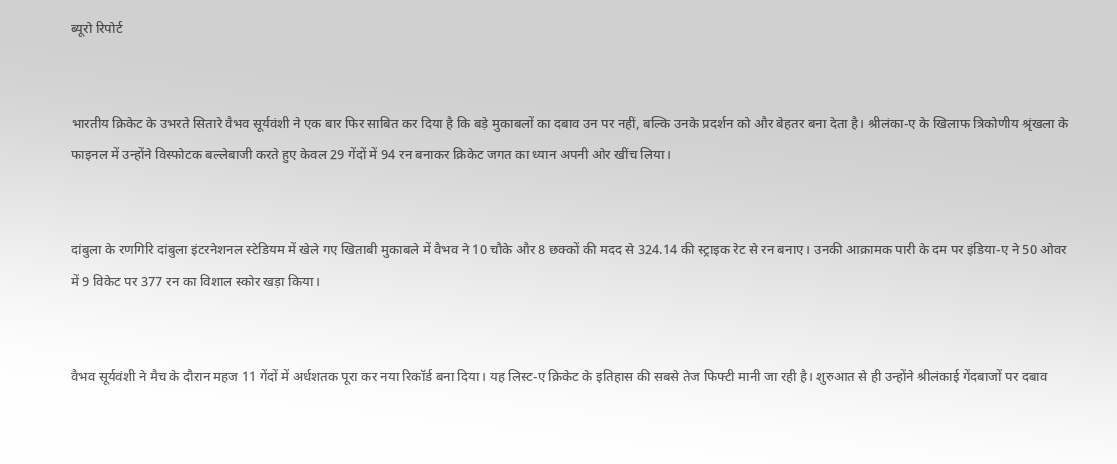ब्यूरो रिपोर्ट


भारतीय क्रिकेट के उभरते सितारे वैभव सूर्यवंशी ने एक बार फिर साबित कर दिया है कि बड़े मुकाबलों का दबाव उन पर नहीं, बल्कि उनके प्रदर्शन को और बेहतर बना देता है। श्रीलंका-ए के खिलाफ त्रिकोणीय श्रृंखला के फाइनल में उन्होंने विस्फोटक बल्लेबाजी करते हुए केवल 29 गेंदों में 94 रन बनाकर क्रिकेट जगत का ध्यान अपनी ओर खींच लिया।


दांबुला के रणगिरि दांबुला इंटरनेशनल स्टेडियम में खेले गए खिताबी मुकाबले में वैभव ने 10 चौके और 8 छक्कों की मदद से 324.14 की स्ट्राइक रेट से रन बनाए। उनकी आक्रामक पारी के दम पर इंडिया-ए ने 50 ओवर में 9 विकेट पर 377 रन का विशाल स्कोर खड़ा किया।


वैभव सूर्यवंशी ने मैच के दौरान महज 11 गेंदों में अर्धशतक पूरा कर नया रिकॉर्ड बना दिया। यह लिस्ट-ए क्रिकेट के इतिहास की सबसे तेज फिफ्टी मानी जा रही है। शुरुआत से ही उन्होंने श्रीलंकाई गेंदबाजों पर दबाव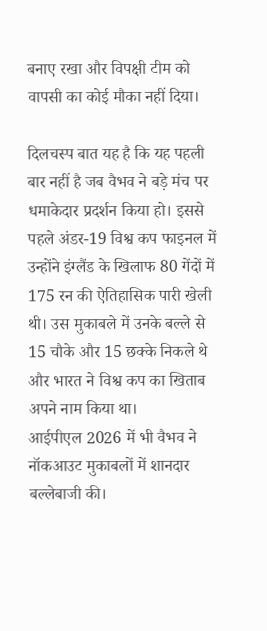बनाए रखा और विपक्षी टीम को वापसी का कोई मौका नहीं दिया।

दिलचस्प बात यह है कि यह पहली बार नहीं है जब वैभव ने बड़े मंच पर धमाकेदार प्रदर्शन किया हो। इससे पहले अंडर-19 विश्व कप फाइनल में उन्होंने इंग्लैंड के खिलाफ 80 गेंदों में 175 रन की ऐतिहासिक पारी खेली थी। उस मुकाबले में उनके बल्ले से 15 चौके और 15 छक्के निकले थे और भारत ने विश्व कप का खिताब अपने नाम किया था।
आईपीएल 2026 में भी वैभव ने नॉकआउट मुकाबलों में शानदार बल्लेबाजी की।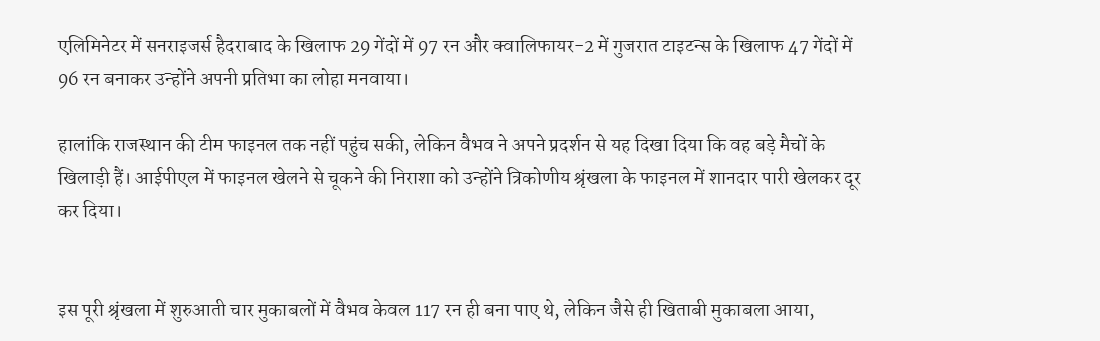एलिमिनेटर में सनराइजर्स हैदराबाद के खिलाफ 29 गेंदों में 97 रन और क्वालिफायर-2 में गुजरात टाइटन्स के खिलाफ 47 गेंदों में 96 रन बनाकर उन्होंने अपनी प्रतिभा का लोहा मनवाया।

हालांकि राजस्थान की टीम फाइनल तक नहीं पहुंच सकी, लेकिन वैभव ने अपने प्रदर्शन से यह दिखा दिया कि वह बड़े मैचों के खिलाड़ी हैं। आईपीएल में फाइनल खेलने से चूकने की निराशा को उन्होंने त्रिकोणीय श्रृंखला के फाइनल में शानदार पारी खेलकर दूर कर दिया।


इस पूरी श्रृंखला में शुरुआती चार मुकाबलों में वैभव केवल 117 रन ही बना पाए थे, लेकिन जैसे ही खिताबी मुकाबला आया,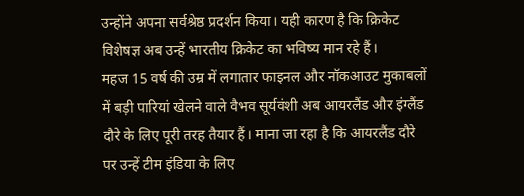उन्होंने अपना सर्वश्रेष्ठ प्रदर्शन किया। यही कारण है कि क्रिकेट विशेषज्ञ अब उन्हें भारतीय क्रिकेट का भविष्य मान रहे हैं।
महज 15 वर्ष की उम्र में लगातार फाइनल और नॉकआउट मुकाबलों में बड़ी पारियां खेलने वाले वैभव सूर्यवंशी अब आयरलैंड और इंग्लैंड दौरे के लिए पूरी तरह तैयार हैं। माना जा रहा है कि आयरलैंड दौरे पर उन्हें टीम इंडिया के लिए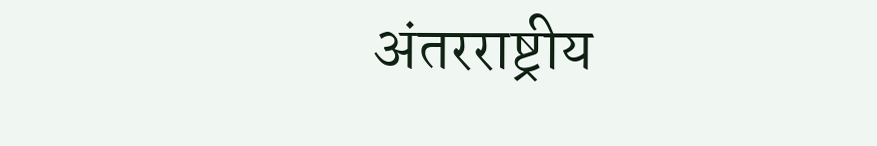अंतरराष्ट्रीय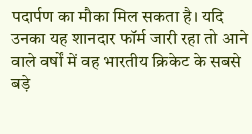पदार्पण का मौका मिल सकता है। यदि उनका यह शानदार फॉर्म जारी रहा तो आने वाले वर्षों में वह भारतीय क्रिकेट के सबसे बड़े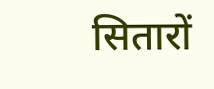सितारों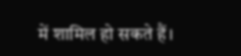में शामिल हो सकते हैं।